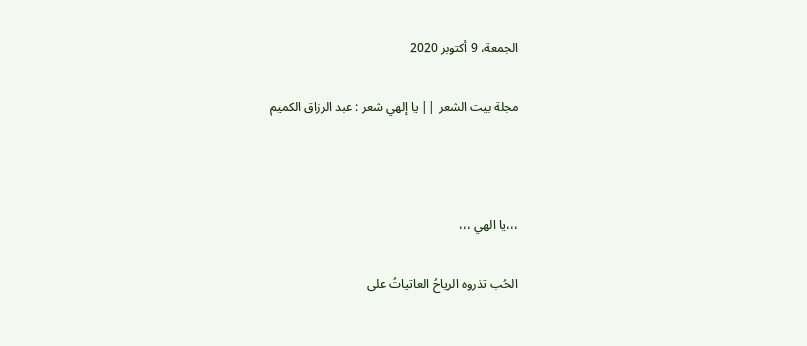الجمعة، 9 أكتوبر 2020

مجلة بيت الشعر || يا إلهي شعر : عبد الرزاق الكميم



،،،يا الهي ،،،

الحُب تذروه الرياحُ العاتياتُ على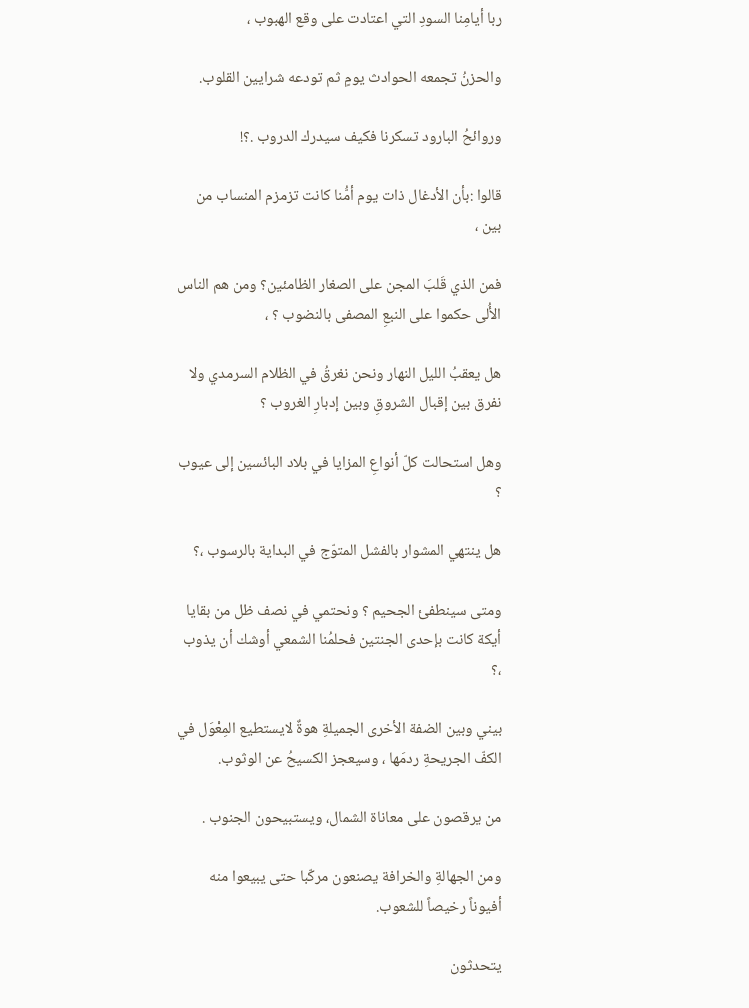ربا أيامِنا السودِ التي اعتادت على وقع الهبوب ،

والحزنُ تجمعه الحوادث يومٍ ثم تودعه شرايين القلوب.

وروائحُ البارود تسكرنا فكيف سيدرك الدروب .؟!

قالوا :بأن الأدغال ذات يوم أمُّنا كانت تزمزم المنساب من بين ،

فمن الذي قَلبَ المجن على الصغار الظامئين؟ ومن هم الناس الأُلى حكموا على النبعِ المصفى بالنضوب ؟ ،

هل يعقبُ الليل النهار ونحن نغرقُ في الظلام السرمدي ولا نفرق بين إقبال الشروقِ وبين إدبارِ الغروب ؟

وهل استحالت كلّ أنواعِ المزايا في بلاد البائسين إلى عيوب ؟

هل ينتهي المشوار بالفشل المتوّج في البداية بالرسوب ،؟

ومتى سينطفئ الجحيم ؟ ونحتمي في نصف ظل من بقايا أيكة كانت بإحدى الجنتين فحلمُنا الشمعي أوشك أن يذوب ،؟

بيني وبين الضفة الأخرى الجميلةِ هوةٌ لايستطيع المِعْوَل في الكفّ الجريحةِ ردمَها ، وسيعجز الكسيحُ عن الوثوب.

من يرقصون على معاناة الشمال، ويستبيحون الجنوب .

ومن الجهالةِ والخرافة يصنعون مركّبا حتى يبيعوا منه أفيوناً رخيصاً للشعوب.

يتحدثون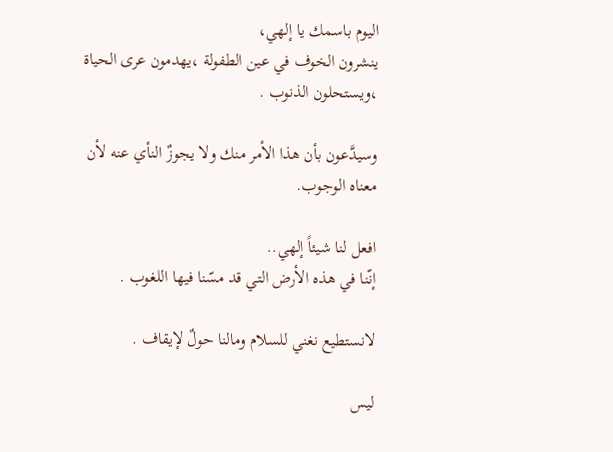اليوم باسمك يا إلهي،
ينشرون الخوف في عين الطفولة ،يهدمون عرى الحياة ،ويستحلون الذنوب .

وسيدَّعون بأن هذا الأمر منك ولا يجوزٌ النأي عنه لأن معناه الوجوب.

افعل لنا شيئاً إلهي..
إنّنا في هذه الأرض التي قد مسّنا فيها اللغوب .

لانستطيع نغني للسلام ومالنا حولٌ لإيقاف .

ليس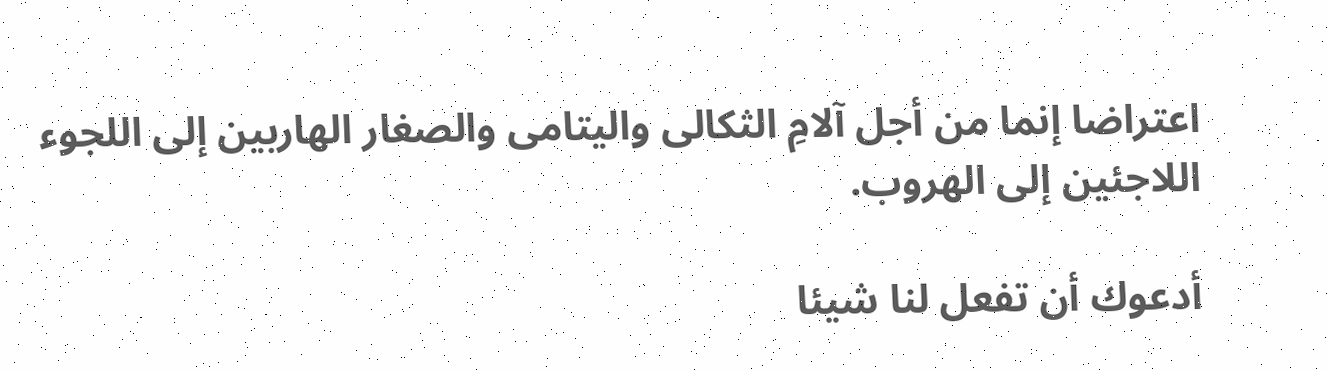اعتراضا إنما من أجل آلامِ الثكالى واليتامى والصغار الهاربين إلى اللجوء اللاجئين إلى الهروب.

أدعوك أن تفعل لنا شيئا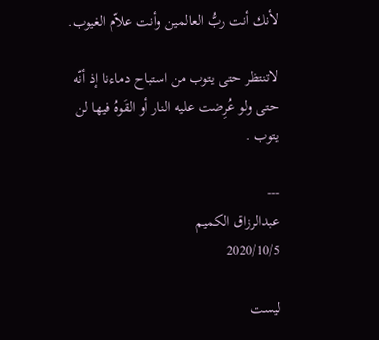لأنك أنت ربُّ العالمين وأنت علاّم الغيوب.

لاتنتظر حتى يتوب من استباح دماءنا إذ أنّه حتى ولو عُرِضت عليه النار أو القَوهُ فيها لن يتوب .

---
عبدالرزاق الكميم
2020/10/5

ليست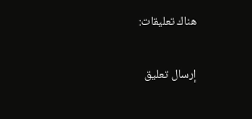هناك تعليقات:

إرسال تعليق